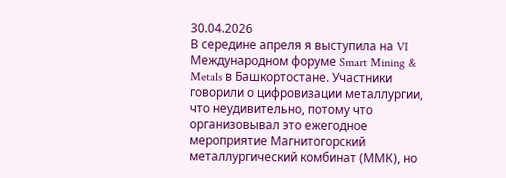30.04.2026
В середине апреля я выступила на VI Международном форуме Smart Mining & Metals в Башкортостане. Участники говорили о цифровизации металлургии, что неудивительно, потому что организовывал это ежегодное мероприятие Магнитогорский металлургический комбинат (ММК), но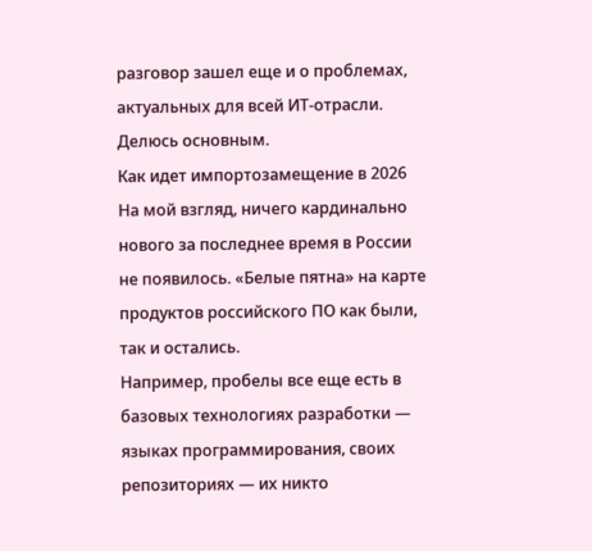разговор зашел еще и о проблемах, актуальных для всей ИТ-отрасли. Делюсь основным.
Как идет импортозамещение в 2026
На мой взгляд, ничего кардинально нового за последнее время в России не появилось. «Белые пятна» на карте продуктов российского ПО как были, так и остались.
Например, пробелы все еще есть в базовых технологиях разработки — языках программирования, своих репозиториях — их никто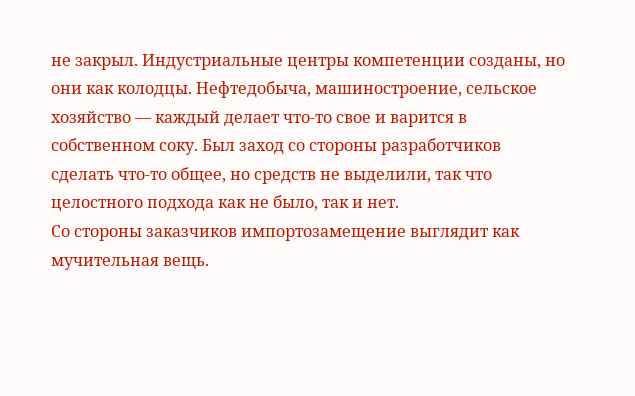не закрыл. Индустриальные центры компетенции созданы, но они как колодцы. Нефтедобыча, машиностроение, сельское хозяйство — каждый делает что-то свое и варится в собственном соку. Был заход со стороны разработчиков сделать что-то общее, но средств не выделили, так что целостного подхода как не было, так и нет.
Со стороны заказчиков импортозамещение выглядит как мучительная вещь.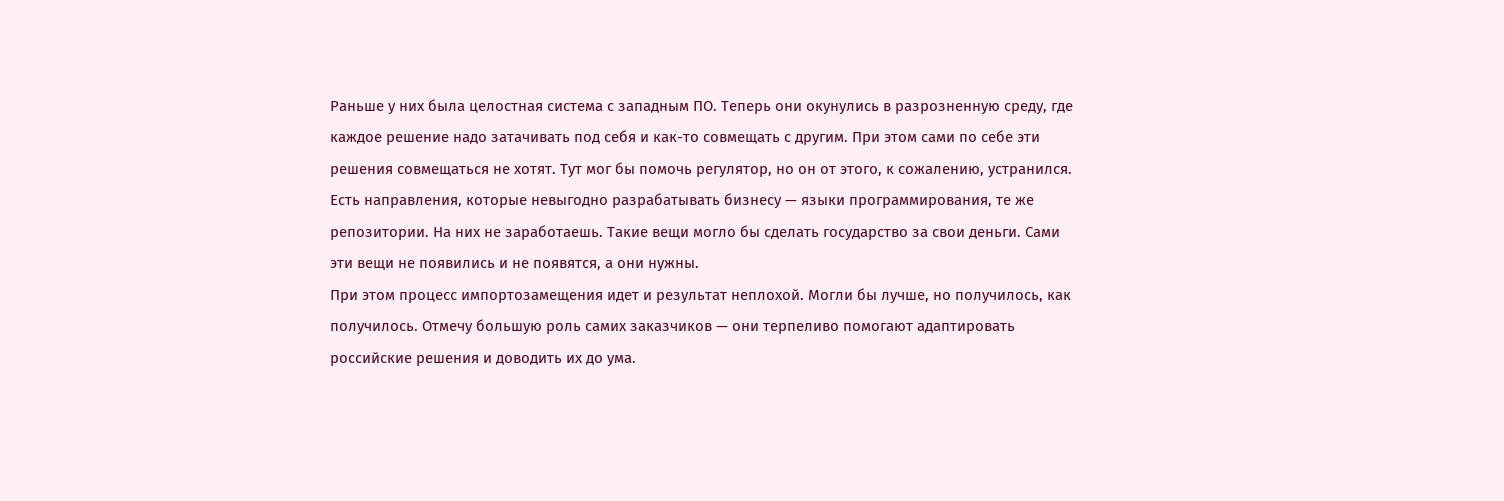Раньше у них была целостная система с западным ПО. Теперь они окунулись в разрозненную среду, где каждое решение надо затачивать под себя и как-то совмещать с другим. При этом сами по себе эти решения совмещаться не хотят. Тут мог бы помочь регулятор, но он от этого, к сожалению, устранился.
Есть направления, которые невыгодно разрабатывать бизнесу — языки программирования, те же репозитории. На них не заработаешь. Такие вещи могло бы сделать государство за свои деньги. Сами эти вещи не появились и не появятся, а они нужны.
При этом процесс импортозамещения идет и результат неплохой. Могли бы лучше, но получилось, как получилось. Отмечу большую роль самих заказчиков — они терпеливо помогают адаптировать российские решения и доводить их до ума.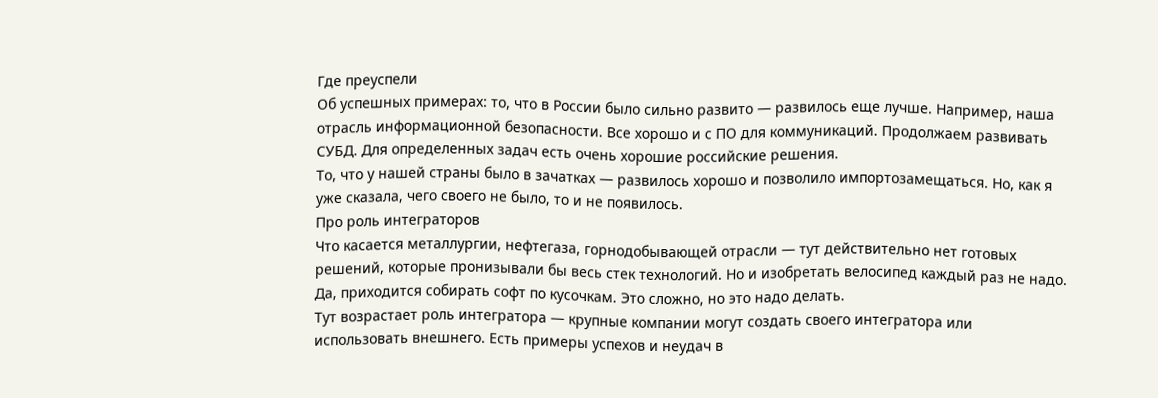Где преуспели
Об успешных примерах: то, что в России было сильно развито — развилось еще лучше. Например, наша отрасль информационной безопасности. Все хорошо и с ПО для коммуникаций. Продолжаем развивать СУБД. Для определенных задач есть очень хорошие российские решения.
То, что у нашей страны было в зачатках — развилось хорошо и позволило импортозамещаться. Но, как я уже сказала, чего своего не было, то и не появилось.
Про роль интеграторов
Что касается металлургии, нефтегаза, горнодобывающей отрасли — тут действительно нет готовых решений, которые пронизывали бы весь стек технологий. Но и изобретать велосипед каждый раз не надо. Да, приходится собирать софт по кусочкам. Это сложно, но это надо делать.
Тут возрастает роль интегратора — крупные компании могут создать своего интегратора или использовать внешнего. Есть примеры успехов и неудач в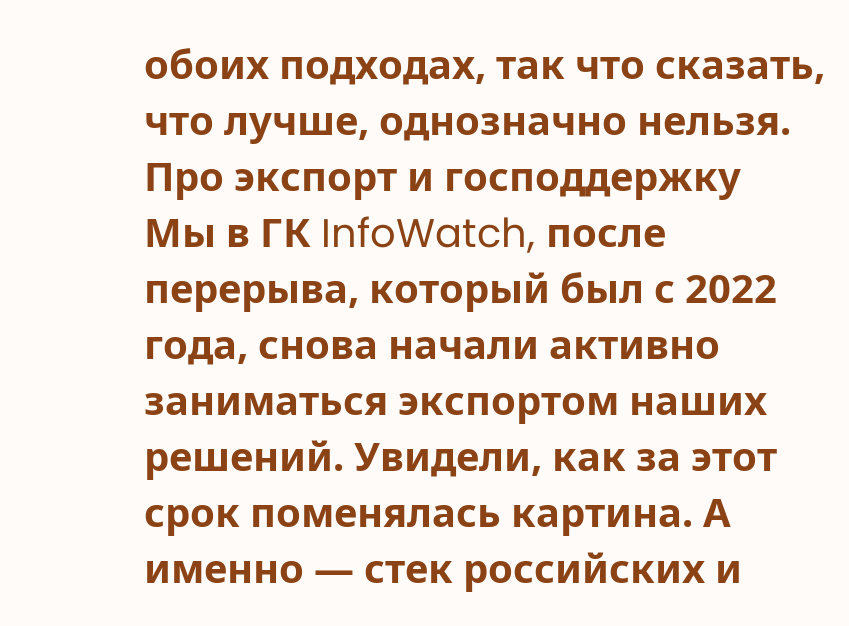обоих подходах, так что сказать, что лучше, однозначно нельзя.
Про экспорт и господдержку
Мы в ГК InfoWatch, после перерыва, который был с 2022 года, снова начали активно заниматься экспортом наших решений. Увидели, как за этот срок поменялась картина. А именно — стек российских и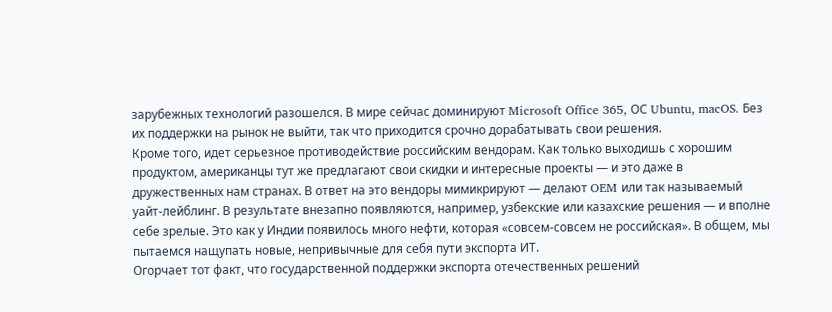зарубежных технологий разошелся. В мире сейчас доминируют Microsoft Office 365, ОС Ubuntu, macOS. Без их поддержки на рынок не выйти, так что приходится срочно дорабатывать свои решения.
Кроме того, идет серьезное противодействие российским вендорам. Как только выходишь с хорошим продуктом, американцы тут же предлагают свои скидки и интересные проекты — и это даже в дружественных нам странах. В ответ на это вендоры мимикрируют — делают OEM или так называемый уайт-лейблинг. В результате внезапно появляются, например, узбекские или казахские решения — и вполне себе зрелые. Это как у Индии появилось много нефти, которая «совсем-совсем не российская». В общем, мы пытаемся нащупать новые, непривычные для себя пути экспорта ИТ.
Огорчает тот факт, что государственной поддержки экспорта отечественных решений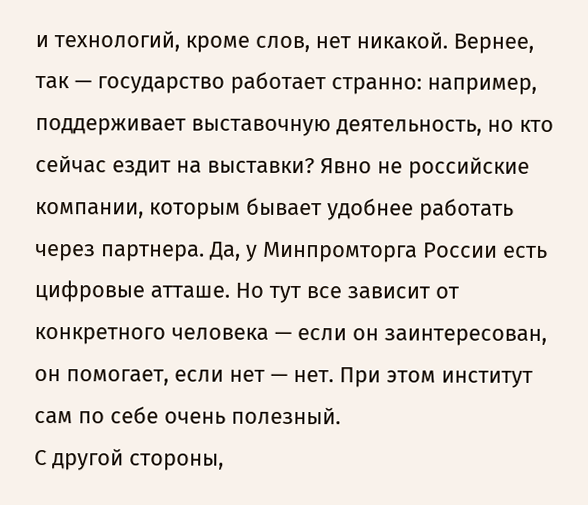и технологий, кроме слов, нет никакой. Вернее, так — государство работает странно: например, поддерживает выставочную деятельность, но кто сейчас ездит на выставки? Явно не российские компании, которым бывает удобнее работать через партнера. Да, у Минпромторга России есть цифровые атташе. Но тут все зависит от конкретного человека — если он заинтересован, он помогает, если нет — нет. При этом институт сам по себе очень полезный.
С другой стороны,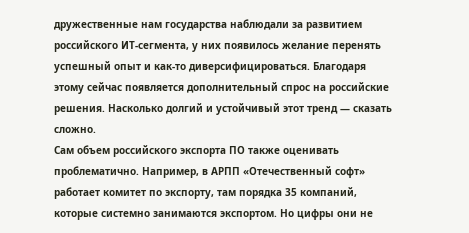дружественные нам государства наблюдали за развитием российского ИТ-сегмента, у них появилось желание перенять успешный опыт и как-то диверсифицироваться. Благодаря этому сейчас появляется дополнительный спрос на российские решения. Насколько долгий и устойчивый этот тренд — сказать сложно.
Сам объем российского экспорта ПО также оценивать проблематично. Например, в АРПП «Отечественный софт» работает комитет по экспорту, там порядка 35 компаний, которые системно занимаются экспортом. Но цифры они не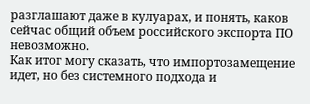разглашают даже в кулуарах, и понять, каков сейчас общий объем российского экспорта ПО невозможно.
Как итог могу сказать, что импортозамещение идет, но без системного подхода и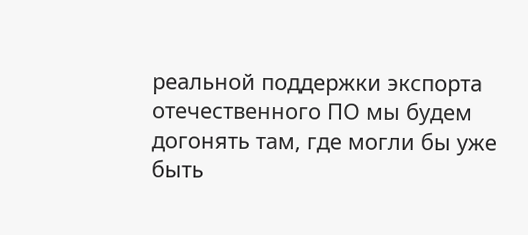реальной поддержки экспорта отечественного ПО мы будем догонять там, где могли бы уже быть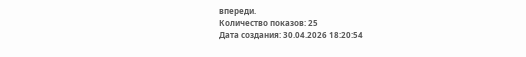впереди.
Количество показов: 25
Дата создания: 30.04.2026 18:20:54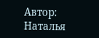Автор: Наталья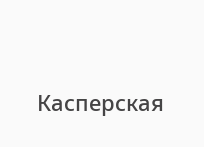Касперская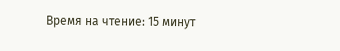Время на чтение: 15 минут